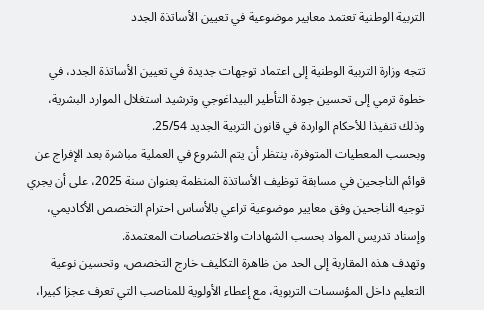التربية الوطنية تعتمد معايير موضوعية في تعيين الأساتذة الجدد

تتجه وزارة التربية الوطنية إلى اعتماد توجهات جديدة في تعيين الأساتذة الجدد، في خطوة ترمي إلى تحسين جودة التأطير البيداغوجي وترشيد استغلال الموارد البشرية، وذلك تنفيذا للأحكام الواردة في قانون التربية الجديد 25/54.
وبحسب المعطيات المتوفرة، ينتظر أن يتم الشروع في العملية مباشرة بعد الإفراج عن قوائم الناجحين في مسابقة توظيف الأساتذة المنظمة بعنوان سنة 2025، على أن يجري توجيه الناجحين وفق معايير موضوعية تراعي بالأساس احترام التخصص الأكاديمي، وإسناد تدريس المواد بحسب الشهادات والاختصاصات المعتمدة.
وتهدف هذه المقاربة إلى الحد من ظاهرة التكليف خارج التخصص، وتحسين نوعية التعليم داخل المؤسسات التربوية، مع إعطاء الأولوية للمناصب التي تعرف عجزا كبيرا،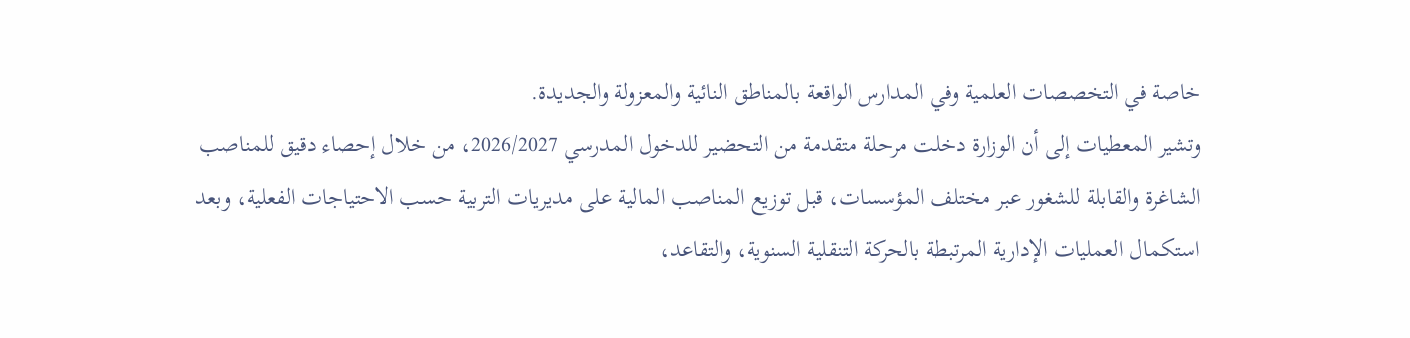خاصة في التخصصات العلمية وفي المدارس الواقعة بالمناطق النائية والمعزولة والجديدة.
وتشير المعطيات إلى أن الوزارة دخلت مرحلة متقدمة من التحضير للدخول المدرسي 2026/2027، من خلال إحصاء دقيق للمناصب الشاغرة والقابلة للشغور عبر مختلف المؤسسات، قبل توزيع المناصب المالية على مديريات التربية حسب الاحتياجات الفعلية، وبعد استكمال العمليات الإدارية المرتبطة بالحركة التنقلية السنوية، والتقاعد،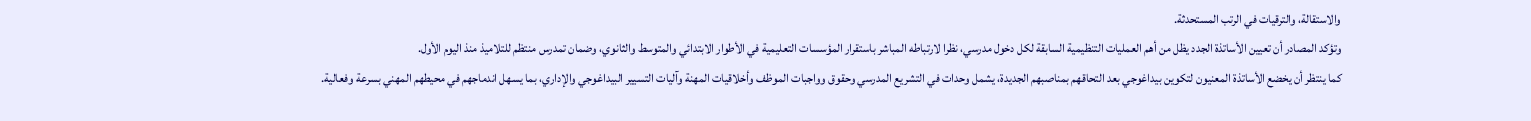والاستقالة، والترقيات في الرتب المستحدثة.
وتؤكد المصادر أن تعيين الأساتذة الجدد يظل من أهم العمليات التنظيمية السابقة لكل دخول مدرسي، نظرا لارتباطه المباشر باستقرار المؤسسات التعليمية في الأطوار الابتدائي والمتوسط والثانوي، وضمان تمدرس منتظم للتلاميذ منذ اليوم الأول.
كما ينتظر أن يخضع الأساتذة المعنيون لتكوين بيداغوجي بعد التحاقهم بمناصبهم الجديدة، يشمل وحدات في التشريع المدرسي وحقوق وواجبات الموظف وأخلاقيات المهنة وآليات التسيير البيداغوجي والإداري، بما يسهل اندماجهم في محيطهم المهني بسرعة وفعالية.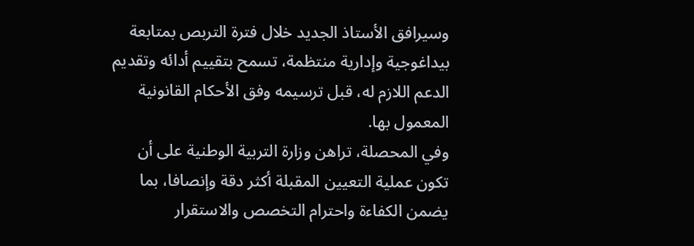وسيرافق الأستاذ الجديد خلال فترة التربص بمتابعة بيداغوجية وإدارية منتظمة، تسمح بتقييم أدائه وتقديم الدعم اللازم له، قبل ترسيمه وفق الأحكام القانونية المعمول بها.
وفي المحصلة، تراهن وزارة التربية الوطنية على أن تكون عملية التعيين المقبلة أكثر دقة وإنصافا، بما يضمن الكفاءة واحترام التخصص والاستقرار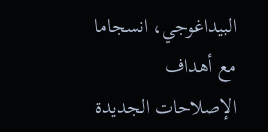البيداغوجي، انسجاما مع أهداف الإصلاحات الجديدة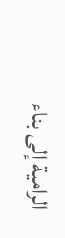الرامية إلى بناء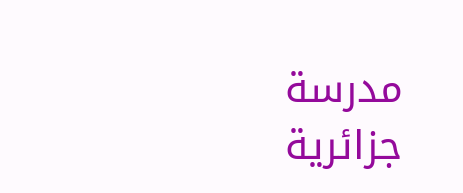مدرسة جزائرية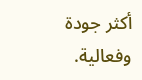أكثر جودة وفعالية.